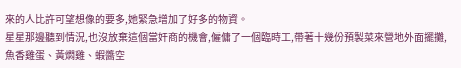來的人比許可望想像的要多,她緊急增加了好多的物資。
星星那邊聽到情況,也沒放棄這個當奸商的機會,僱傭了一個臨時工,帶著十幾份預製菜來營地外面擺攤,魚香雞蛋、黃燜雞、蝦醬空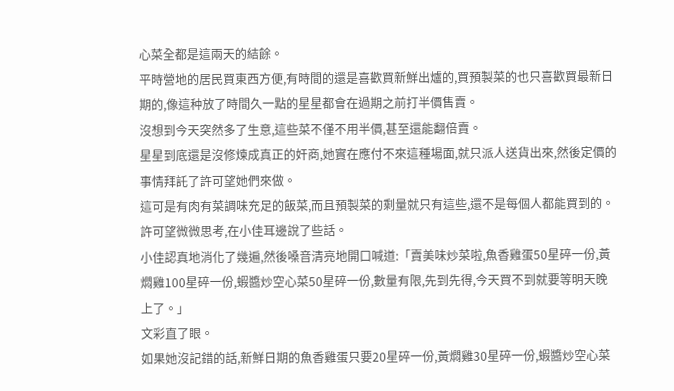心菜全都是這兩天的結餘。
平時營地的居民買東西方便,有時間的還是喜歡買新鮮出爐的,買預製菜的也只喜歡買最新日期的,像這种放了時間久一點的星星都會在過期之前打半價售賣。
沒想到今天突然多了生意,這些菜不僅不用半價,甚至還能翻倍賣。
星星到底還是沒修煉成真正的奸商,她實在應付不來這種場面,就只派人送貨出來,然後定價的事情拜託了許可望她們來做。
這可是有肉有菜調味充足的飯菜,而且預製菜的剩量就只有這些,還不是每個人都能買到的。
許可望微微思考,在小佳耳邊說了些話。
小佳認真地消化了幾遍,然後嗓音清亮地開口喊道:「賣美味炒菜啦,魚香雞蛋50星碎一份,黃燜雞100星碎一份,蝦醬炒空心菜50星碎一份,數量有限,先到先得,今天買不到就要等明天晚上了。」
文彩直了眼。
如果她沒記錯的話,新鮮日期的魚香雞蛋只要20星碎一份,黃燜雞30星碎一份,蝦醬炒空心菜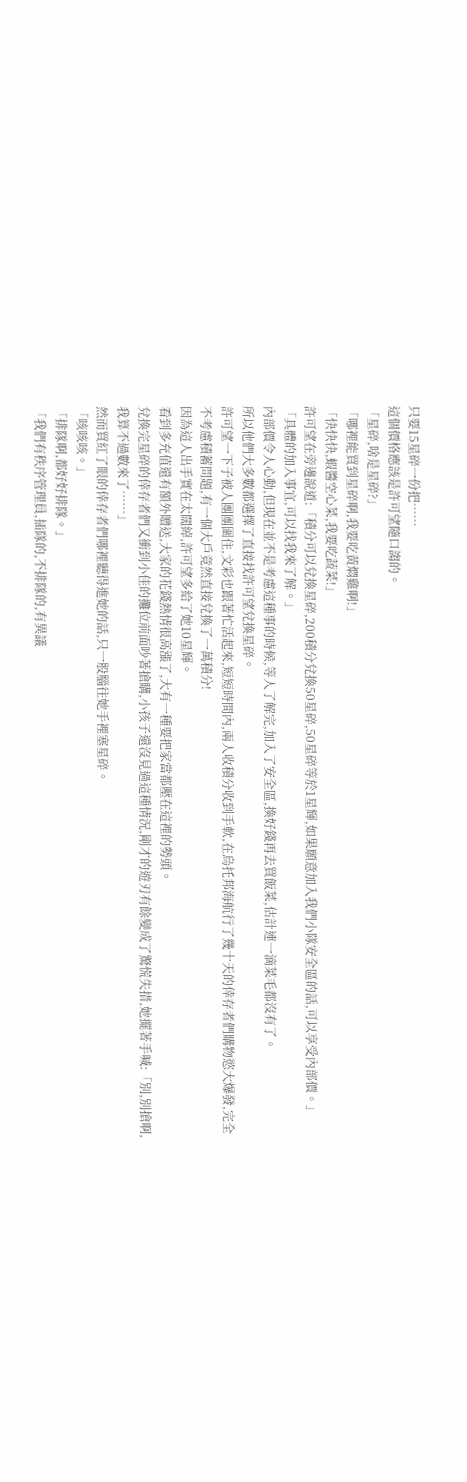只要15星碎一份把……
這個價格應該是許可望隨口謅的。
「星碎,啥是星碎?」
「哪裡能買到星碎啊,我要吃黃燜雞啊!」
「快快快,蝦醬空心菜,我要吃蔬菜!」
許可望在旁邊說道:「積分可以兌換星碎,200積分兌換50星碎,50星碎等於1星輝,如果願意加入我們小隊安全區的話,可以享受內部價。」
「具體的加入事宜,可以找我來了解。」
內部價令人心動,但現在並不是考慮這種事的時候,等人了解完,加入了安全區,換好錢再去買飯菜,估計連一滴菜毛都沒有了。
所以他們大多數都選擇了直接找許可望兌換星碎。
許可望一下子被人團團圍住,文彩也跟著忙活起來,短短時間內,兩人收積分收到手軟,在烏托邦海航行了幾十天的倖存者們購物慾大爆發,完全不考慮積蓄問題,有一個大戶竟然直接兌換了一萬積分!
因為這人出手實在太闊綽,許可望多給了她10星輝。
看到多充值還有額外贈送,大家的花錢熱情很高漲了,大有一種要把家當都壓在這裡的勢頭。
兌換完星碎的倖存者們又衝到小佳的攤位前面吵著搶購,小孩子還沒見過這種情況,剛才的遊刃有餘變成了驚慌失措,她擺著手喊:「別,別搶啊,我算不過數來了……」
然而買紅了眼的倖存者們哪裡聽得進她的話,只一股腦往她手裡塞星碎。
「咳咳咳。」
「排隊啊,都好好排隊。」
「我們有秩序管理員,插隊的,不排隊的,有異議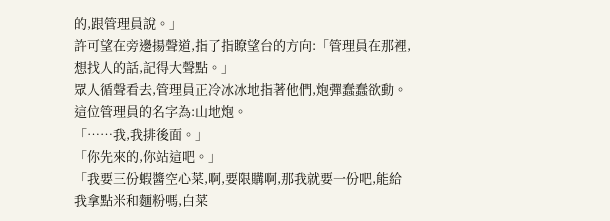的,跟管理員說。」
許可望在旁邊揚聲道,指了指瞭望台的方向:「管理員在那裡,想找人的話,記得大聲點。」
眾人循聲看去,管理員正冷冰冰地指著他們,炮彈蠢蠢欲動。
這位管理員的名字為:山地炮。
「……我,我排後面。」
「你先來的,你站這吧。」
「我要三份蝦醬空心菜,啊,要限購啊,那我就要一份吧,能給我拿點米和麵粉嗎,白菜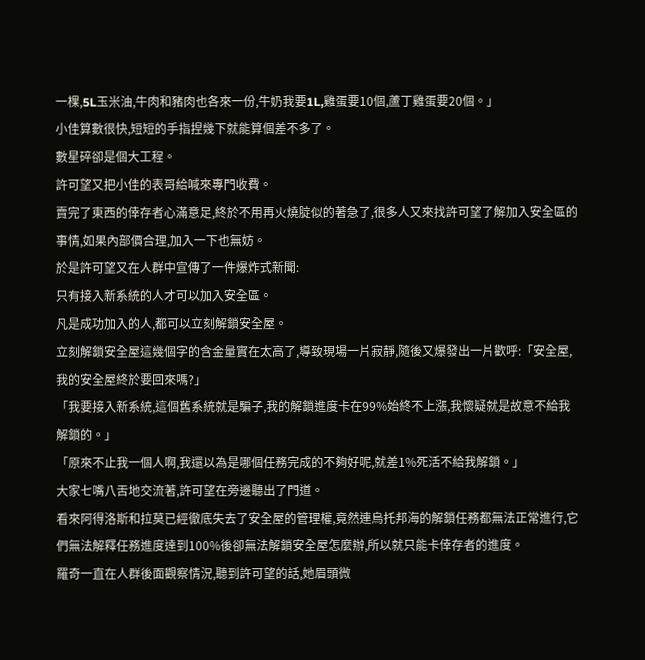一棵,5L玉米油,牛肉和豬肉也各來一份,牛奶我要1L,雞蛋要10個,蘆丁雞蛋要20個。」
小佳算數很快,短短的手指捏幾下就能算個差不多了。
數星碎卻是個大工程。
許可望又把小佳的表哥給喊來專門收費。
賣完了東西的倖存者心滿意足,終於不用再火燒腚似的著急了,很多人又來找許可望了解加入安全區的事情,如果內部價合理,加入一下也無妨。
於是許可望又在人群中宣傳了一件爆炸式新聞:
只有接入新系統的人才可以加入安全區。
凡是成功加入的人,都可以立刻解鎖安全屋。
立刻解鎖安全屋這幾個字的含金量實在太高了,導致現場一片寂靜,隨後又爆發出一片歡呼:「安全屋,我的安全屋終於要回來嗎?」
「我要接入新系統,這個舊系統就是騙子,我的解鎖進度卡在99%始終不上漲,我懷疑就是故意不給我解鎖的。」
「原來不止我一個人啊,我還以為是哪個任務完成的不夠好呢,就差1%死活不給我解鎖。」
大家七嘴八舌地交流著,許可望在旁邊聽出了門道。
看來阿得洛斯和拉莫已經徹底失去了安全屋的管理權,竟然連烏托邦海的解鎖任務都無法正常進行,它們無法解釋任務進度達到100%後卻無法解鎖安全屋怎麼辦,所以就只能卡倖存者的進度。
羅奇一直在人群後面觀察情況,聽到許可望的話,她眉頭微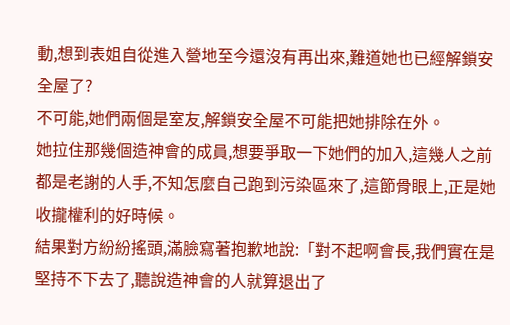動,想到表姐自從進入營地至今還沒有再出來,難道她也已經解鎖安全屋了?
不可能,她們兩個是室友,解鎖安全屋不可能把她排除在外。
她拉住那幾個造神會的成員,想要爭取一下她們的加入,這幾人之前都是老謝的人手,不知怎麼自己跑到污染區來了,這節骨眼上,正是她收攏權利的好時候。
結果對方紛紛搖頭,滿臉寫著抱歉地說:「對不起啊會長,我們實在是堅持不下去了,聽說造神會的人就算退出了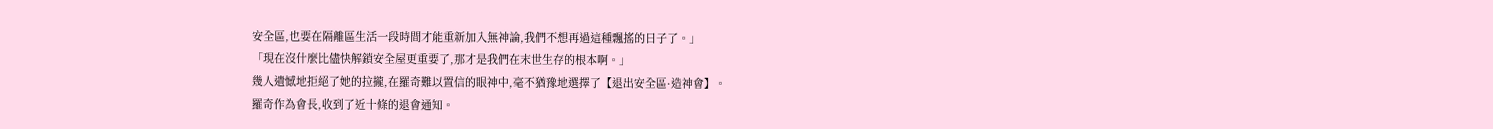安全區,也要在隔離區生活一段時間才能重新加入無神論,我們不想再過這種飄搖的日子了。」
「現在沒什麼比儘快解鎖安全屋更重要了,那才是我們在末世生存的根本啊。」
幾人遺憾地拒絕了她的拉攏,在羅奇難以置信的眼神中,毫不猶豫地選擇了【退出安全區·造神會】。
羅奇作為會長,收到了近十條的退會通知。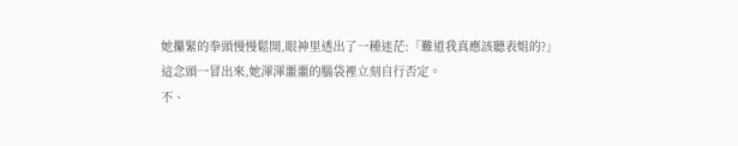她攥緊的拳頭慢慢鬆開,眼神里透出了一種迷茫:「難道我真應該聽表姐的?」
這念頭一冒出來,她渾渾噩噩的腦袋裡立刻自行否定。
不、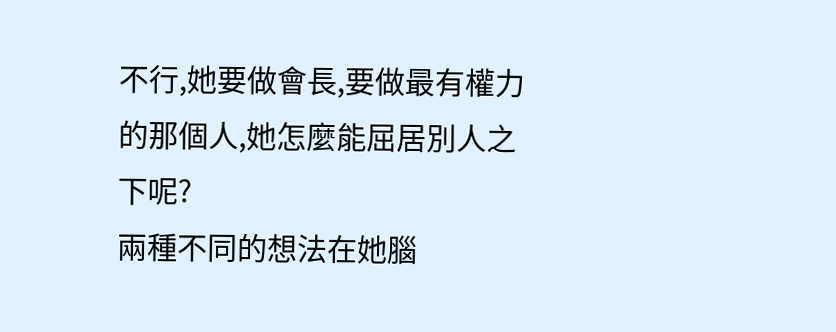不行,她要做會長,要做最有權力的那個人,她怎麼能屈居別人之下呢?
兩種不同的想法在她腦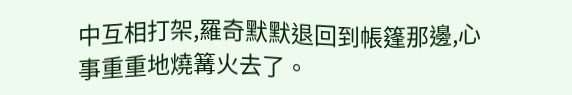中互相打架,羅奇默默退回到帳篷那邊,心事重重地燒篝火去了。